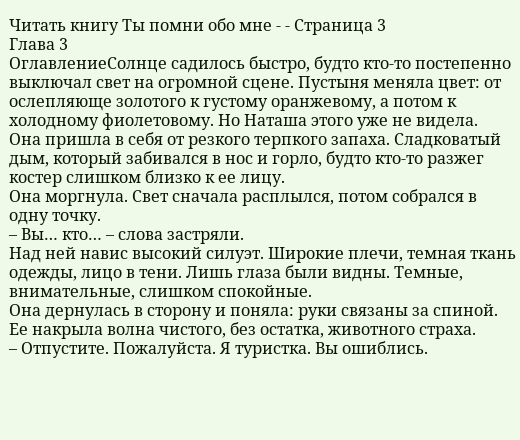Читать книгу Ты помни обо мне - - Страница 3
Глава 3
ОглавлениеСолнце садилось быстро, будто кто-то постепенно выключал свет на огромной сцене. Пустыня меняла цвет: от ослепляюще золотого к густому оранжевому, а потом к холодному фиолетовому. Но Наташа этого уже не видела.
Она пришла в себя от резкого терпкого запаха. Сладковатый дым, который забивался в нос и горло, будто кто-то разжег костер слишком близко к ее лицу.
Она моргнула. Свет сначала расплылся, потом собрался в одну точку.
– Вы… кто… – слова застряли.
Над ней навис высокий силуэт. Широкие плечи, темная ткань одежды, лицо в тени. Лишь глаза были видны. Темные, внимательные, слишком спокойные.
Она дернулась в сторону и поняла: руки связаны за спиной. Ее накрыла волна чистого, без остатка, животного страха.
– Отпустите. Пожалуйста. Я туристка. Вы ошиблись.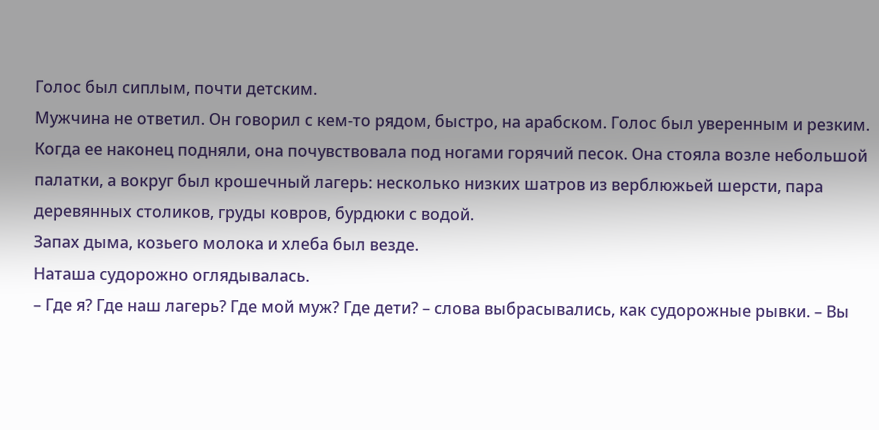Голос был сиплым, почти детским.
Мужчина не ответил. Он говорил с кем-то рядом, быстро, на арабском. Голос был уверенным и резким.
Когда ее наконец подняли, она почувствовала под ногами горячий песок. Она стояла возле небольшой палатки, а вокруг был крошечный лагерь: несколько низких шатров из верблюжьей шерсти, пара деревянных столиков, груды ковров, бурдюки с водой.
Запах дыма, козьего молока и хлеба был везде.
Наташа судорожно оглядывалась.
– Где я? Где наш лагерь? Где мой муж? Где дети? – слова выбрасывались, как судорожные рывки. – Вы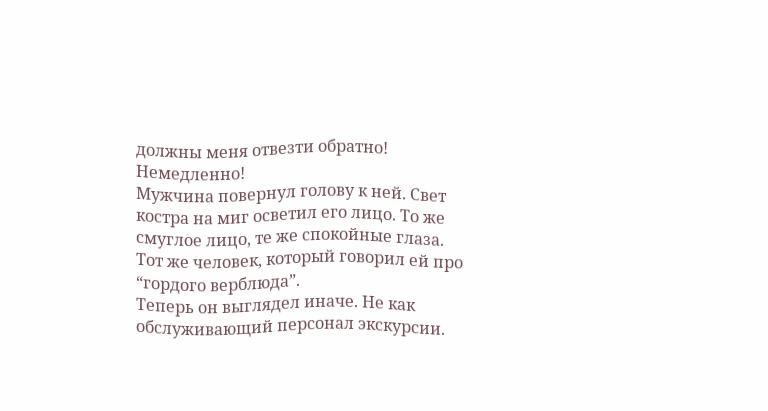должны меня отвезти обратно! Немедленно!
Мужчина повернул голову к ней. Свет костра на миг осветил его лицо. То же смуглое лицо, те же спокойные глаза. Тот же человек, который говорил ей про “гордого верблюда”.
Теперь он выглядел иначе. Не как обслуживающий персонал экскурсии.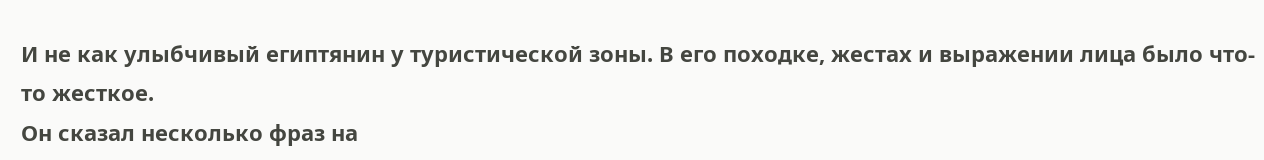И не как улыбчивый египтянин у туристической зоны. В его походке, жестах и выражении лица было что-то жесткое.
Он сказал несколько фраз на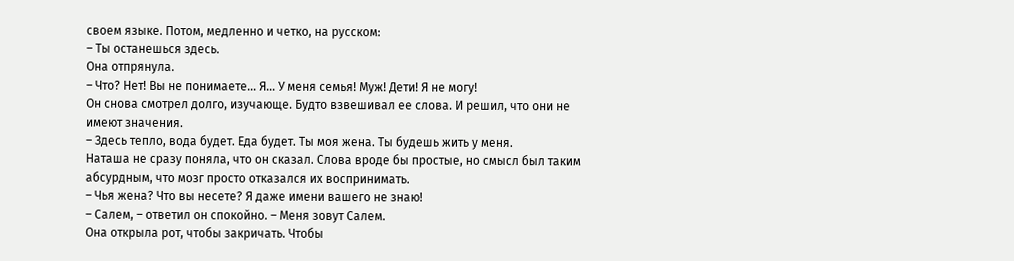своем языке. Потом, медленно и четко, на русском:
– Ты останешься здесь.
Она отпрянула.
– Что? Нет! Вы не понимаете… Я… У меня семья! Муж! Дети! Я не могу!
Он снова смотрел долго, изучающе. Будто взвешивал ее слова. И решил, что они не имеют значения.
– Здесь тепло, вода будет. Еда будет. Ты моя жена. Ты будешь жить у меня.
Наташа не сразу поняла, что он сказал. Слова вроде бы простые, но смысл был таким абсурдным, что мозг просто отказался их воспринимать.
– Чья жена? Что вы несете? Я даже имени вашего не знаю!
– Салем, – ответил он спокойно. – Меня зовут Салем.
Она открыла рот, чтобы закричать. Чтобы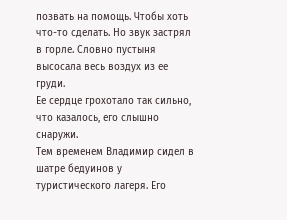позвать на помощь. Чтобы хоть что-то сделать. Но звук застрял в горле. Словно пустыня высосала весь воздух из ее груди.
Ее сердце грохотало так сильно, что казалось, его слышно снаружи.
Тем временем Владимир сидел в шатре бедуинов у туристического лагеря. Его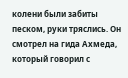колени были забиты песком, руки тряслись. Он смотрел на гида Ахмеда, который говорил с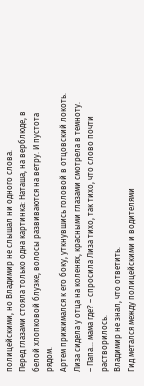полицейскими, но Владимир не слышал ни одного слова.
Перед глазами стояла только одна картинка: Наташа, на верблюде, в белой хлопковой блузке, волосы развиваются на ветру. И пустота рядом.
Артем прижимался к его боку, уткнувшись головой в отцовский локоть. Лиза сидела у отца на коленях, красными глазами смотрела в темноту.
– Папа… мама где? – спросила Лиза тихо, так тихо, что слово почти растворилось.
Владимир не знал, что ответить.
Гид метался между полицейскими и водителями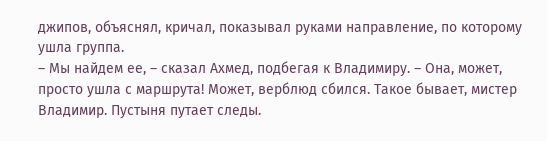джипов, объяснял, кричал, показывал руками направление, по которому ушла группа.
– Мы найдем ее, – сказал Ахмед, подбегая к Владимиру. – Она, может, просто ушла с маршрута! Может, верблюд сбился. Такое бывает, мистер Владимир. Пустыня путает следы.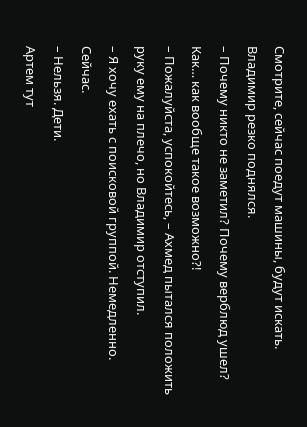Смотрите, сейчас поедут машины, будут искать.
Владимир резко поднялся.
– Почему никто не заметил? Почему верблюд ушел? Как… как вообще такое возможно?!
– Пожалуйста, успокойтесь, – Ахмед пытался положить руку ему на плечо, но Владимир отступил.
– Я хочу ехать с поисковой группой. Немедленно. Сейчас.
– Нельзя. Дети.
Артем тут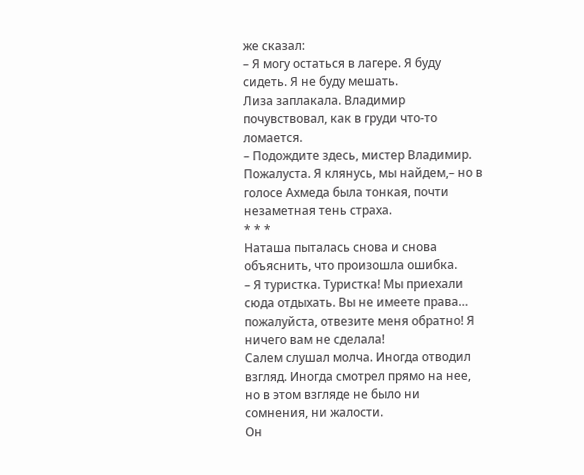же сказал:
– Я могу остаться в лагере. Я буду сидеть. Я не буду мешать.
Лиза заплакала. Владимир почувствовал, как в груди что-то ломается.
– Подождите здесь, мистер Владимир. Пожалуста. Я клянусь, мы найдем,– но в голосе Ахмеда была тонкая, почти незаметная тень страха.
* * *
Наташа пыталась снова и снова объяснить, что произошла ошибка.
– Я туристка. Туристка! Мы приехали сюда отдыхать. Вы не имеете права… пожалуйста, отвезите меня обратно! Я ничего вам не сделала!
Салем слушал молча. Иногда отводил взгляд. Иногда смотрел прямо на нее, но в этом взгляде не было ни сомнения, ни жалости.
Он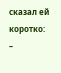сказал ей коротко:
–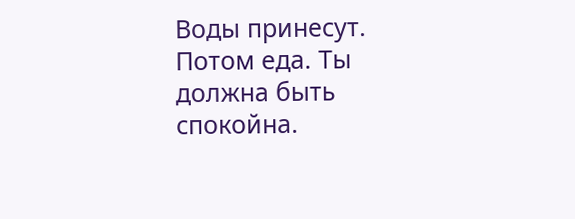Воды принесут. Потом еда. Ты должна быть спокойна.